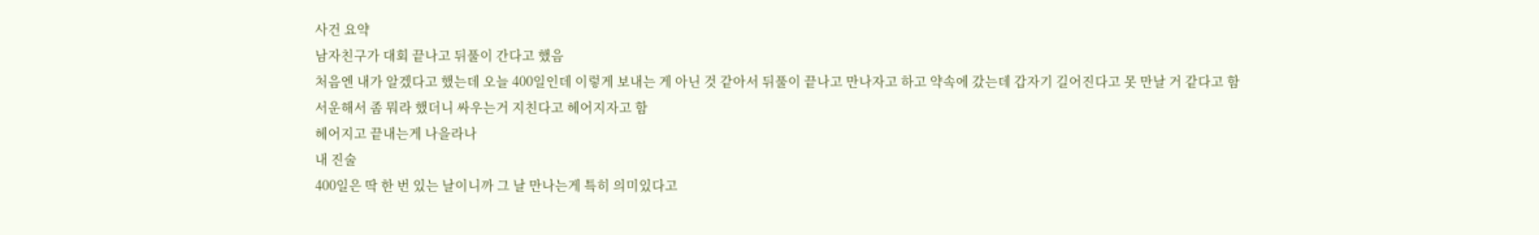사건 요약
남자친구가 대회 끝나고 뒤풀이 간다고 했음
처음엔 내가 알겠다고 했는데 오늘 400일인데 이렇게 보내는 게 아닌 것 같아서 뒤풀이 끝나고 만나자고 하고 약속에 갔는데 갑자기 길어진다고 못 만날 거 같다고 함
서운해서 좀 뭐라 했더니 싸우는거 지친다고 헤어지자고 함
헤어지고 끝내는게 나을라나
내 진술
400일은 딱 한 번 있는 날이니까 그 날 만나는게 특히 의미있다고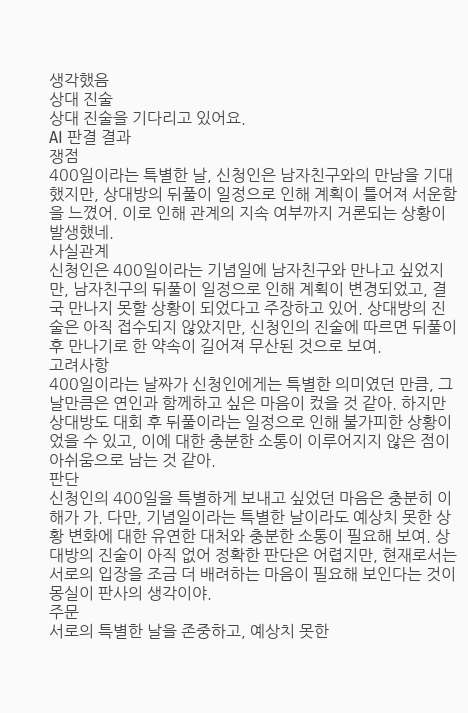생각했음
상대 진술
상대 진술을 기다리고 있어요.
AI 판결 결과
쟁점
400일이라는 특별한 날, 신청인은 남자친구와의 만남을 기대했지만, 상대방의 뒤풀이 일정으로 인해 계획이 틀어져 서운함을 느꼈어. 이로 인해 관계의 지속 여부까지 거론되는 상황이 발생했네.
사실관계
신청인은 400일이라는 기념일에 남자친구와 만나고 싶었지만, 남자친구의 뒤풀이 일정으로 인해 계획이 변경되었고, 결국 만나지 못할 상황이 되었다고 주장하고 있어. 상대방의 진술은 아직 접수되지 않았지만, 신청인의 진술에 따르면 뒤풀이 후 만나기로 한 약속이 길어져 무산된 것으로 보여.
고려사항
400일이라는 날짜가 신청인에게는 특별한 의미였던 만큼, 그날만큼은 연인과 함께하고 싶은 마음이 컸을 것 같아. 하지만 상대방도 대회 후 뒤풀이라는 일정으로 인해 불가피한 상황이었을 수 있고, 이에 대한 충분한 소통이 이루어지지 않은 점이 아쉬움으로 남는 것 같아.
판단
신청인의 400일을 특별하게 보내고 싶었던 마음은 충분히 이해가 가. 다만, 기념일이라는 특별한 날이라도 예상치 못한 상황 변화에 대한 유연한 대처와 충분한 소통이 필요해 보여. 상대방의 진술이 아직 없어 정확한 판단은 어렵지만, 현재로서는 서로의 입장을 조금 더 배려하는 마음이 필요해 보인다는 것이 몽실이 판사의 생각이야.
주문
서로의 특별한 날을 존중하고, 예상치 못한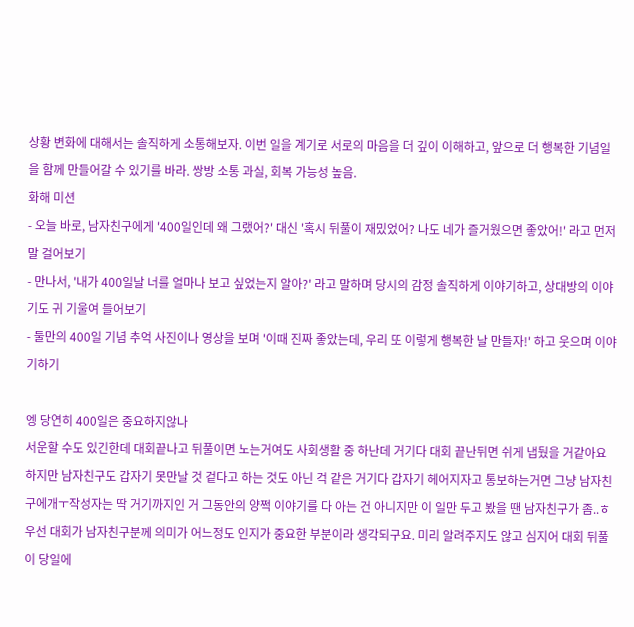상황 변화에 대해서는 솔직하게 소통해보자. 이번 일을 계기로 서로의 마음을 더 깊이 이해하고, 앞으로 더 행복한 기념일을 함께 만들어갈 수 있기를 바라. 쌍방 소통 과실, 회복 가능성 높음.
화해 미션
- 오늘 바로, 남자친구에게 '400일인데 왜 그랬어?' 대신 '혹시 뒤풀이 재밌었어? 나도 네가 즐거웠으면 좋았어!' 라고 먼저 말 걸어보기
- 만나서, '내가 400일날 너를 얼마나 보고 싶었는지 알아?' 라고 말하며 당시의 감정 솔직하게 이야기하고, 상대방의 이야기도 귀 기울여 들어보기
- 둘만의 400일 기념 추억 사진이나 영상을 보며 '이때 진짜 좋았는데, 우리 또 이렇게 행복한 날 만들자!' 하고 웃으며 이야기하기

엥 당연히 400일은 중요하지않나
서운할 수도 있긴한데 대회끝나고 뒤풀이면 노는거여도 사회생활 중 하난데 거기다 대회 끝난뒤면 쉬게 냅뒀을 거같아요 하지만 남자친구도 갑자기 못만날 것 겉다고 하는 것도 아닌 걱 같은 거기다 갑자기 헤어지자고 통보하는거면 그냥 남자친구에개ㅜ작성자는 딱 거기까지인 거 그동안의 양쩍 이야기를 다 아는 건 아니지만 이 일만 두고 봤을 땐 남자친구가 좀..ㅎ
우선 대회가 남자친구분께 의미가 어느정도 인지가 중요한 부분이라 생각되구요. 미리 알려주지도 않고 심지어 대회 뒤풀이 당일에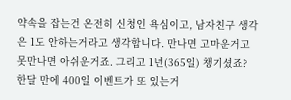약속을 잡는건 온전히 신청인 욕심이고, 남자친구 생각은 1도 안하는거라고 생각합니다. 만나면 고마운거고 못만나면 아쉬운거죠. 그리고 1년(365일) 챙기셨죠? 한달 만에 400일 이벤트가 또 있는거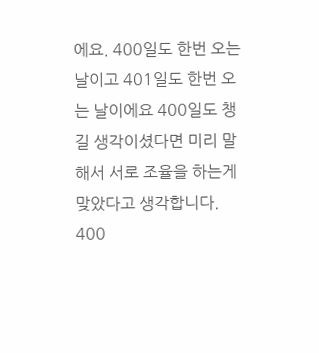에요. 400일도 한번 오는 날이고 401일도 한번 오는 날이에요 400일도 챙길 생각이셨다면 미리 말해서 서로 조율을 하는게 맞았다고 생각합니다.
400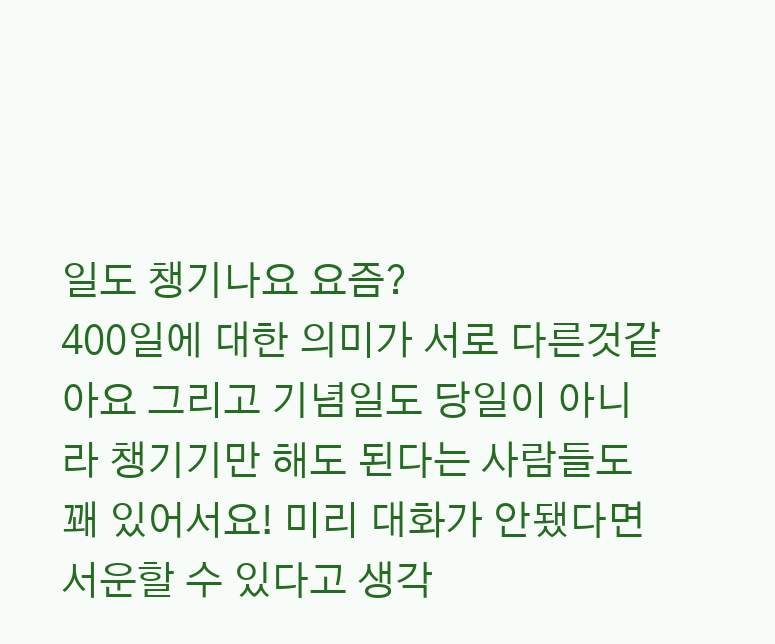일도 챙기나요 요즘?
400일에 대한 의미가 서로 다른것같아요 그리고 기념일도 당일이 아니라 챙기기만 해도 된다는 사람들도 꽤 있어서요! 미리 대화가 안됐다면 서운할 수 있다고 생각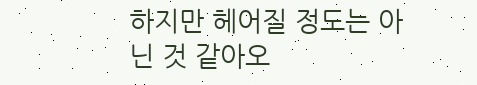하지만 헤어질 정도는 아닌 것 같아오